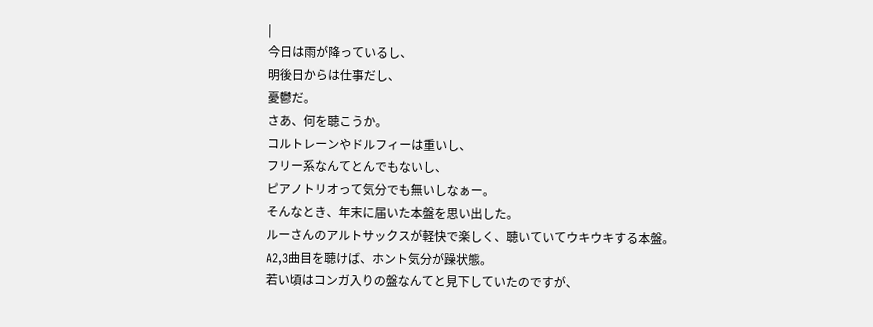|
今日は雨が降っているし、
明後日からは仕事だし、
憂鬱だ。
さあ、何を聴こうか。
コルトレーンやドルフィーは重いし、
フリー系なんてとんでもないし、
ピアノトリオって気分でも無いしなぁー。
そんなとき、年末に届いた本盤を思い出した。
ルーさんのアルトサックスが軽快で楽しく、聴いていてウキウキする本盤。
A2,3曲目を聴けば、ホント気分が躁状態。
若い頃はコンガ入りの盤なんてと見下していたのですが、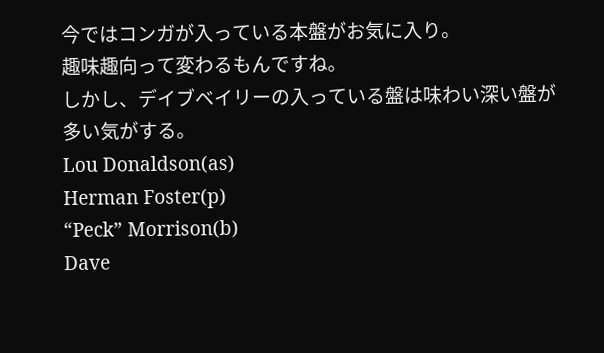今ではコンガが入っている本盤がお気に入り。
趣味趣向って変わるもんですね。
しかし、デイブベイリーの入っている盤は味わい深い盤が多い気がする。
Lou Donaldson(as)
Herman Foster(p)
“Peck” Morrison(b)
Dave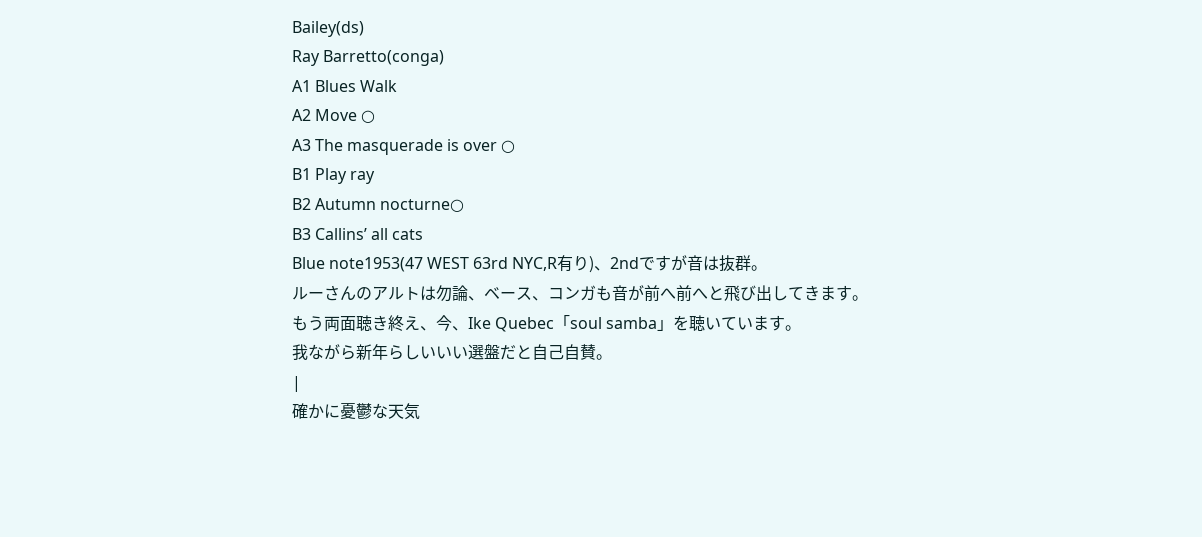Bailey(ds)
Ray Barretto(conga)
A1 Blues Walk
A2 Move ○
A3 The masquerade is over ○
B1 Play ray
B2 Autumn nocturne○
B3 Callins’ all cats
Blue note1953(47 WEST 63rd NYC,R有り)、2ndですが音は抜群。
ルーさんのアルトは勿論、ベース、コンガも音が前へ前へと飛び出してきます。
もう両面聴き終え、今、Ike Quebec「soul samba」を聴いています。
我ながら新年らしいいい選盤だと自己自賛。
|
確かに憂鬱な天気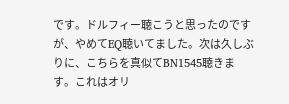です。ドルフィー聴こうと思ったのですが、やめてEQ聴いてました。次は久しぶりに、こちらを真似てBN1545聴きます。これはオリ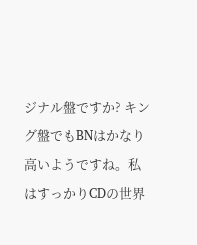ジナル盤ですか? キング盤でもBNはかなり高いようですね。私はすっかりCDの世界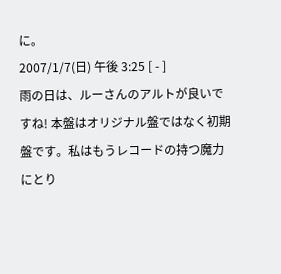に。
2007/1/7(日) 午後 3:25 [ - ]
雨の日は、ルーさんのアルトが良いですね! 本盤はオリジナル盤ではなく初期盤です。私はもうレコードの持つ魔力にとり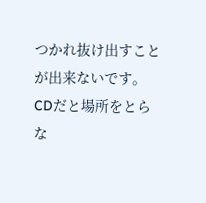つかれ抜け出すことが出来ないです。CDだと場所をとらな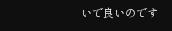いで良いのです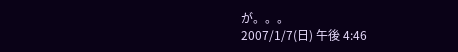が。。。
2007/1/7(日) 午後 4:46